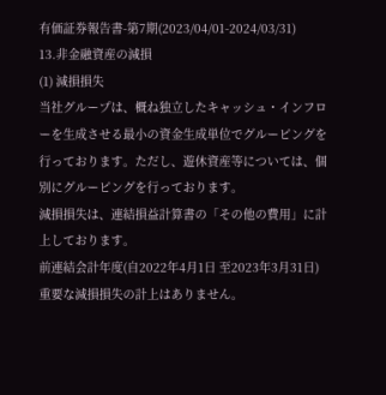有価証券報告書-第7期(2023/04/01-2024/03/31)
13.非金融資産の減損
(1) 減損損失
当社グループは、概ね独立したキャッシュ・インフローを生成させる最小の資金生成単位でグルーピングを行っております。ただし、遊休資産等については、個別にグルーピングを行っております。
減損損失は、連結損益計算書の「その他の費用」に計上しております。
前連結会計年度(自2022年4月1日 至2023年3月31日)
重要な減損損失の計上はありません。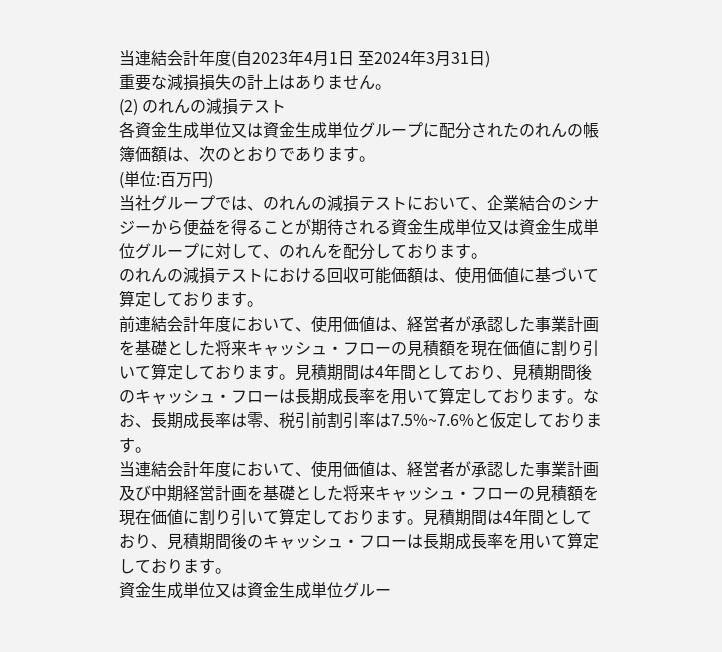当連結会計年度(自2023年4月1日 至2024年3月31日)
重要な減損損失の計上はありません。
(2) のれんの減損テスト
各資金生成単位又は資金生成単位グループに配分されたのれんの帳簿価額は、次のとおりであります。
(単位:百万円)
当社グループでは、のれんの減損テストにおいて、企業結合のシナジーから便益を得ることが期待される資金生成単位又は資金生成単位グループに対して、のれんを配分しております。
のれんの減損テストにおける回収可能価額は、使用価値に基づいて算定しております。
前連結会計年度において、使用価値は、経営者が承認した事業計画を基礎とした将来キャッシュ・フローの見積額を現在価値に割り引いて算定しております。見積期間は4年間としており、見積期間後のキャッシュ・フローは長期成長率を用いて算定しております。なお、長期成長率は零、税引前割引率は7.5%~7.6%と仮定しております。
当連結会計年度において、使用価値は、経営者が承認した事業計画及び中期経営計画を基礎とした将来キャッシュ・フローの見積額を現在価値に割り引いて算定しております。見積期間は4年間としており、見積期間後のキャッシュ・フローは長期成長率を用いて算定しております。
資金生成単位又は資金生成単位グルー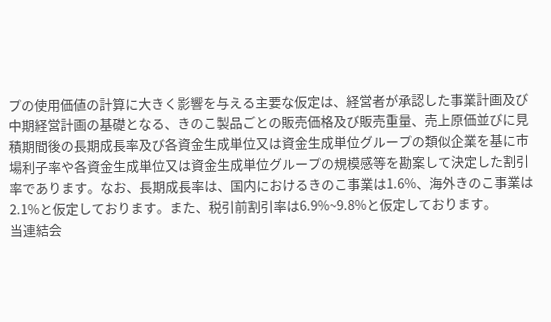プの使用価値の計算に大きく影響を与える主要な仮定は、経営者が承認した事業計画及び中期経営計画の基礎となる、きのこ製品ごとの販売価格及び販売重量、売上原価並びに見積期間後の長期成長率及び各資金生成単位又は資金生成単位グループの類似企業を基に市場利子率や各資金生成単位又は資金生成単位グループの規模感等を勘案して決定した割引率であります。なお、長期成長率は、国内におけるきのこ事業は1.6%、海外きのこ事業は2.1%と仮定しております。また、税引前割引率は6.9%~9.8%と仮定しております。
当連結会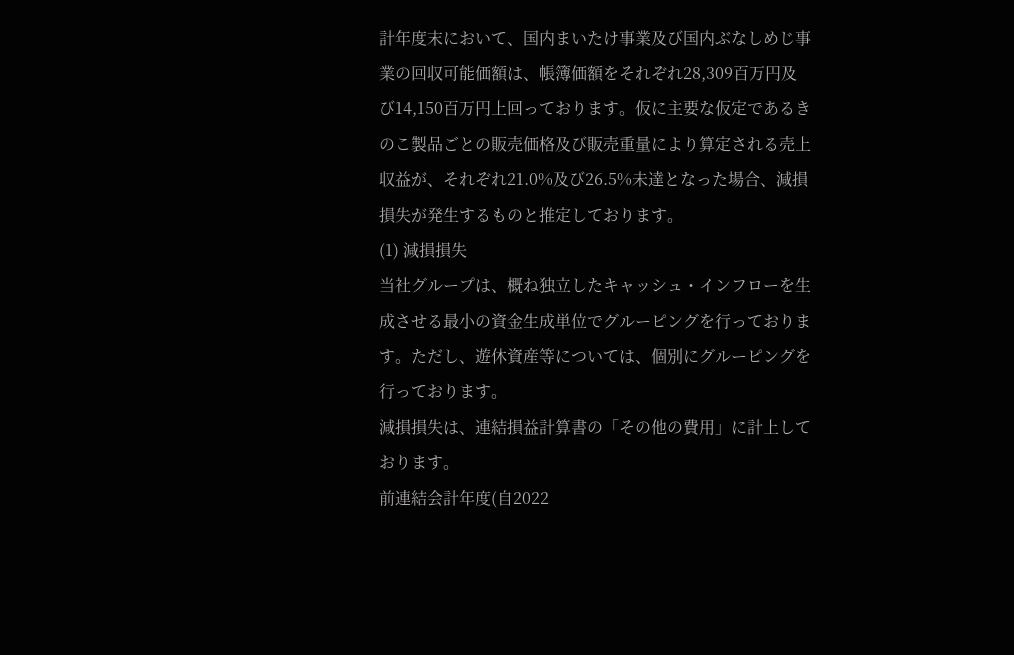計年度末において、国内まいたけ事業及び国内ぶなしめじ事業の回収可能価額は、帳簿価額をそれぞれ28,309百万円及び14,150百万円上回っております。仮に主要な仮定であるきのこ製品ごとの販売価格及び販売重量により算定される売上収益が、それぞれ21.0%及び26.5%未達となった場合、減損損失が発生するものと推定しております。
(1) 減損損失
当社グループは、概ね独立したキャッシュ・インフローを生成させる最小の資金生成単位でグルーピングを行っております。ただし、遊休資産等については、個別にグルーピングを行っております。
減損損失は、連結損益計算書の「その他の費用」に計上しております。
前連結会計年度(自2022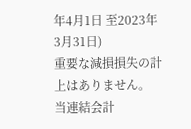年4月1日 至2023年3月31日)
重要な減損損失の計上はありません。
当連結会計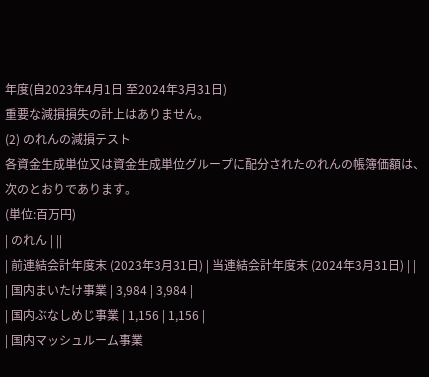年度(自2023年4月1日 至2024年3月31日)
重要な減損損失の計上はありません。
(2) のれんの減損テスト
各資金生成単位又は資金生成単位グループに配分されたのれんの帳簿価額は、次のとおりであります。
(単位:百万円)
| のれん | ||
| 前連結会計年度末 (2023年3月31日) | 当連結会計年度末 (2024年3月31日) | |
| 国内まいたけ事業 | 3,984 | 3,984 |
| 国内ぶなしめじ事業 | 1,156 | 1,156 |
| 国内マッシュルーム事業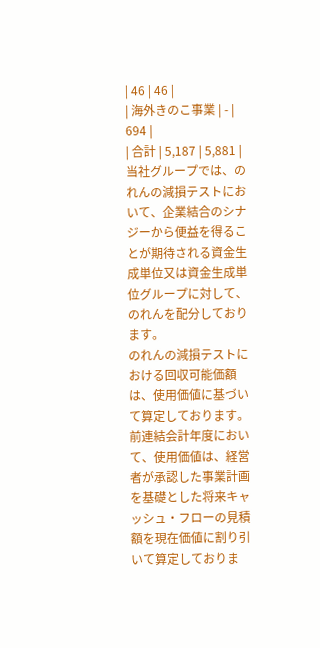| 46 | 46 |
| 海外きのこ事業 | - | 694 |
| 合計 | 5,187 | 5,881 |
当社グループでは、のれんの減損テストにおいて、企業結合のシナジーから便益を得ることが期待される資金生成単位又は資金生成単位グループに対して、のれんを配分しております。
のれんの減損テストにおける回収可能価額は、使用価値に基づいて算定しております。
前連結会計年度において、使用価値は、経営者が承認した事業計画を基礎とした将来キャッシュ・フローの見積額を現在価値に割り引いて算定しておりま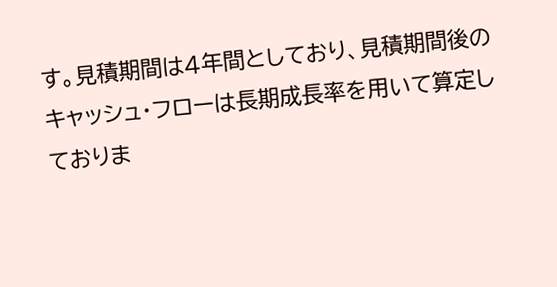す。見積期間は4年間としており、見積期間後のキャッシュ・フローは長期成長率を用いて算定しておりま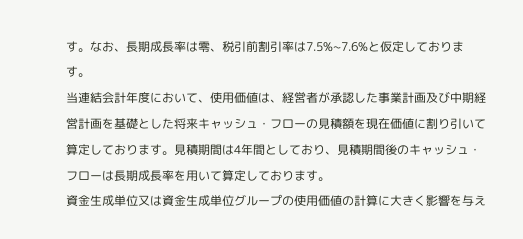す。なお、長期成長率は零、税引前割引率は7.5%~7.6%と仮定しております。
当連結会計年度において、使用価値は、経営者が承認した事業計画及び中期経営計画を基礎とした将来キャッシュ・フローの見積額を現在価値に割り引いて算定しております。見積期間は4年間としており、見積期間後のキャッシュ・フローは長期成長率を用いて算定しております。
資金生成単位又は資金生成単位グループの使用価値の計算に大きく影響を与え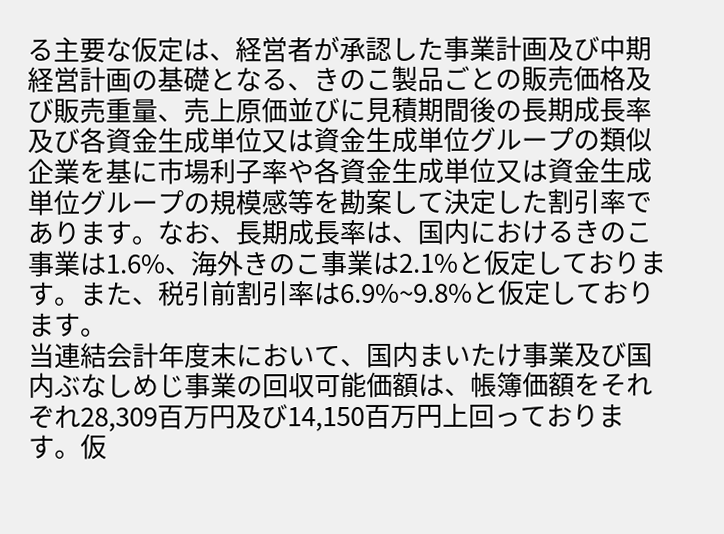る主要な仮定は、経営者が承認した事業計画及び中期経営計画の基礎となる、きのこ製品ごとの販売価格及び販売重量、売上原価並びに見積期間後の長期成長率及び各資金生成単位又は資金生成単位グループの類似企業を基に市場利子率や各資金生成単位又は資金生成単位グループの規模感等を勘案して決定した割引率であります。なお、長期成長率は、国内におけるきのこ事業は1.6%、海外きのこ事業は2.1%と仮定しております。また、税引前割引率は6.9%~9.8%と仮定しております。
当連結会計年度末において、国内まいたけ事業及び国内ぶなしめじ事業の回収可能価額は、帳簿価額をそれぞれ28,309百万円及び14,150百万円上回っております。仮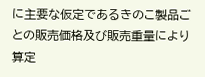に主要な仮定であるきのこ製品ごとの販売価格及び販売重量により算定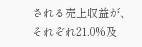される売上収益が、それぞれ21.0%及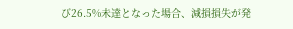び26.5%未達となった場合、減損損失が発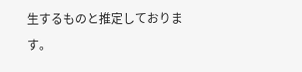生するものと推定しております。